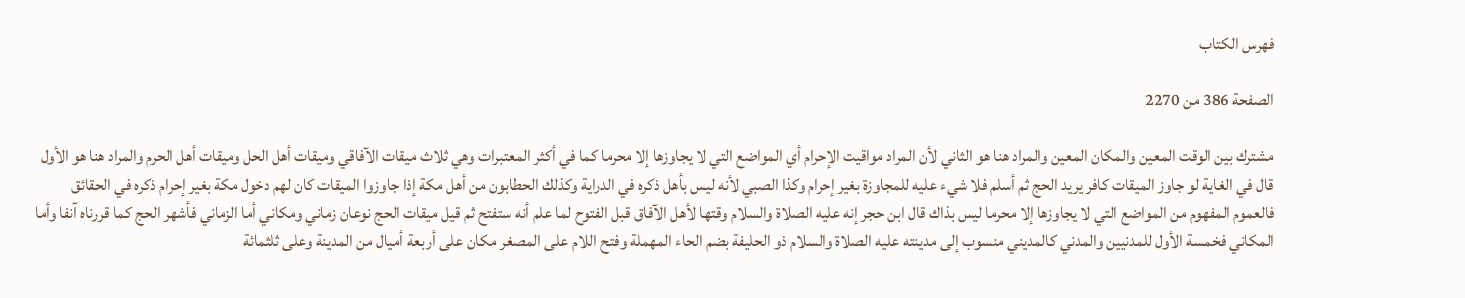فهرس الكتاب

الصفحة 386 من 2270

مشترك بين الوقت المعين والمكان المعين والمراد هنا هو الثاني لأن المراد مواقيت الإحرام أي المواضع التي لا يجاوزها إلا محرما كما في أكثر المعتبرات وهي ثلاث ميقات الآفاقي وميقات أهل الحل وميقات أهل الحرم والمراد هنا هو الأول قال في الغاية لو جاوز الميقات كافر يريد الحج ثم أسلم فلا شيء عليه للمجاوزة بغير إحرام وكذا الصبي لأنه ليس بأهل ذكره في الدراية وكذلك الحطابون من أهل مكة إذا جاوزوا الميقات كان لهم دخول مكة بغير إحرام ذكره في الحقائق فالعموم المفهوم من المواضع التي لا يجاوزها إلا محرما ليس بذاك قال ابن حجر إنه عليه الصلاة والسلام وقتها لأهل الآفاق قبل الفتوح لما علم أنه ستفتح ثم قيل ميقات الحج نوعان زماني ومكاني أما الزماني فأشهر الحج كما قررناه آنفا وأما المكاني فخمسة الأول للمدنيين والمدني كالمديني منسوب إلى مدينته عليه الصلاة والسلام ذو الحليفة بضم الحاء المهملة وفتح اللام على المصغر مكان على أربعة أميال من المدينة وعلى ثلثمائة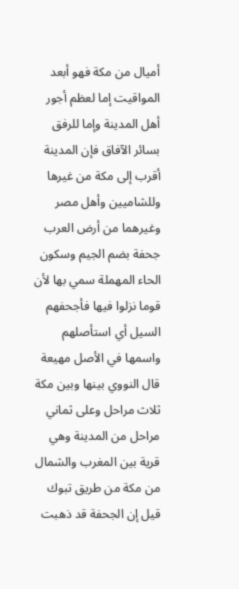أميال من مكة فهو أبعد المواقيت إما لعظم أجور أهل المدينة وإما للرفق بسائر الآفاق فإن المدينة أقرب إلى مكة من غيرها وللشاميين وأهل مصر وغيرهما من أرض العرب جحفة بضم الجيم وسكون الحاء المهملة سمي بها لأن قوما نزلوا فيها فأجحفهم السيل أي استأصلهم واسمها في الأصل مهيعة قال النووي بينها وبين مكة ثلاث مراحل وعلى ثماني مراحل من المدينة وهي قرية بين المغرب والشمال من مكة من طريق تبوك قيل إن الجحفة قد ذهبت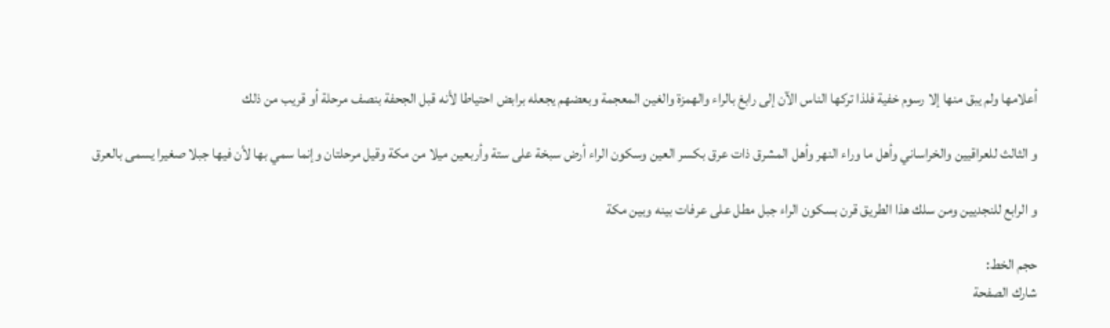أعلامها ولم يبق منها إلا رسوم خفية فلذا تركها الناس الآن إلى رابغ بالراء والهمزة والغين المعجمة وبعضهم يجعله برابض احتياطا لأنه قبل الجحفة بنصف مرحلة أو قريب من ذلك

و الثالث للعراقيين والخراساني وأهل ما وراء النهر وأهل المشرق ذات عرق بكسر العين وسكون الراء أرض سبخة على ستة وأربعين ميلا من مكة وقيل مرحلتان وإنما سمي بها لأن فيها جبلا صغيرا يسمى بالعرق

و الرابع للنجديين ومن سلك هذا الطريق قرن بسكون الراء جبل مطل على عرفات بينه وبين مكة

حجم الخط:
شارك الصفحة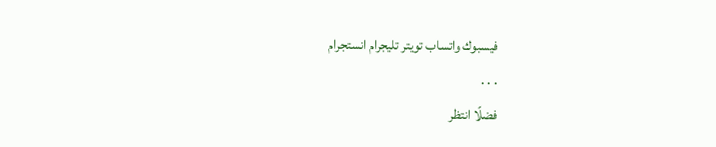فيسبوك واتساب تويتر تليجرام انستجرام
. . .
فضلًا انتظر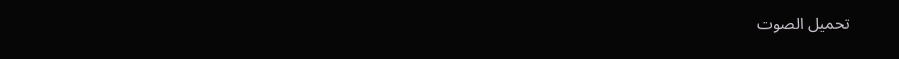تحميل الصوت